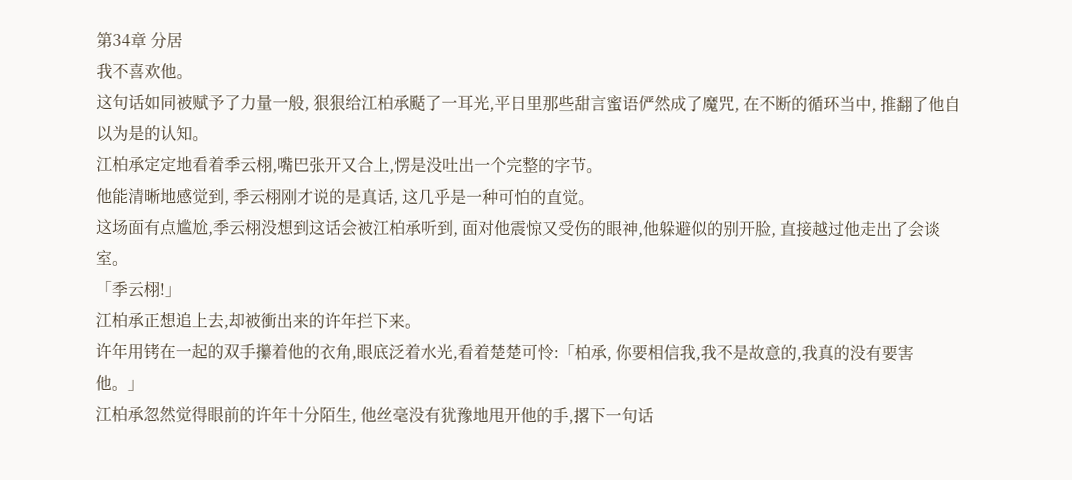第34章 分居
我不喜欢他。
这句话如同被赋予了力量一般, 狠狠给江柏承颳了一耳光,平日里那些甜言蜜语俨然成了魔咒, 在不断的循环当中, 推翻了他自以为是的认知。
江柏承定定地看着季云栩,嘴巴张开又合上,愣是没吐出一个完整的字节。
他能清晰地感觉到, 季云栩刚才说的是真话, 这几乎是一种可怕的直觉。
这场面有点尴尬,季云栩没想到这话会被江柏承听到, 面对他震惊又受伤的眼神,他躲避似的别开脸, 直接越过他走出了会谈室。
「季云栩!」
江柏承正想追上去,却被衝出来的许年拦下来。
许年用铐在一起的双手攥着他的衣角,眼底泛着水光,看着楚楚可怜:「柏承, 你要相信我,我不是故意的,我真的没有要害他。」
江柏承忽然觉得眼前的许年十分陌生, 他丝毫没有犹豫地甩开他的手,撂下一句话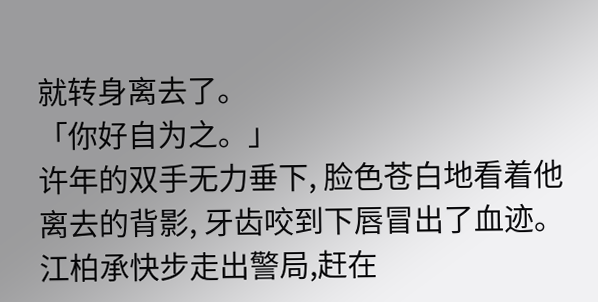就转身离去了。
「你好自为之。」
许年的双手无力垂下, 脸色苍白地看着他离去的背影, 牙齿咬到下唇冒出了血迹。
江柏承快步走出警局,赶在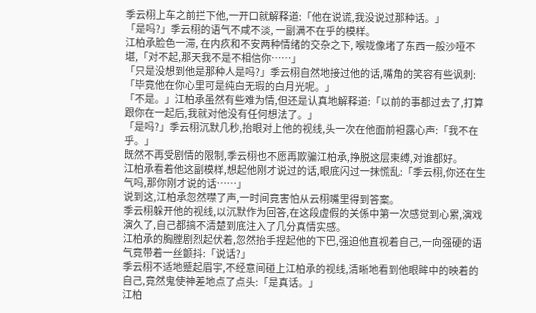季云栩上车之前拦下他,一开口就解释道:「他在说谎,我没说过那种话。」
「是吗?」季云栩的语气不咸不淡, 一副满不在乎的模样。
江柏承脸色一滞, 在内疚和不安两种情绪的交杂之下, 喉咙像堵了东西一般沙哑不堪,「对不起,那天我不是不相信你……」
「只是没想到他是那种人是吗?」季云栩自然地接过他的话,嘴角的笑容有些讽刺:「毕竟他在你心里可是纯白无瑕的白月光呢。」
「不是。」江柏承虽然有些难为情,但还是认真地解释道:「以前的事都过去了,打算跟你在一起后,我就对他没有任何想法了。」
「是吗?」季云栩沉默几秒,抬眼对上他的视线,头一次在他面前袒露心声:「我不在乎。」
既然不再受剧情的限制,季云栩也不愿再欺骗江柏承,挣脱这层束缚,对谁都好。
江柏承看着他这副模样,想起他刚才说过的话,眼底闪过一抹慌乱:「季云栩,你还在生气吗,那你刚才说的话……」
说到这,江柏承忽然噤了声,一时间竟害怕从云栩嘴里得到答案。
季云栩躲开他的视线,以沉默作为回答,在这段虚假的关係中第一次感觉到心累,演戏演久了,自己都搞不清楚到底注入了几分真情实感。
江柏承的胸膛剧烈起伏着,忽然抬手捏起他的下巴,强迫他直视着自己,一向强硬的语气竟带着一丝颤抖:「说话?」
季云栩不适地蹙起眉宇,不经意间碰上江柏承的视线,清晰地看到他眼眸中的映着的自己,竟然鬼使神差地点了点头:「是真话。」
江柏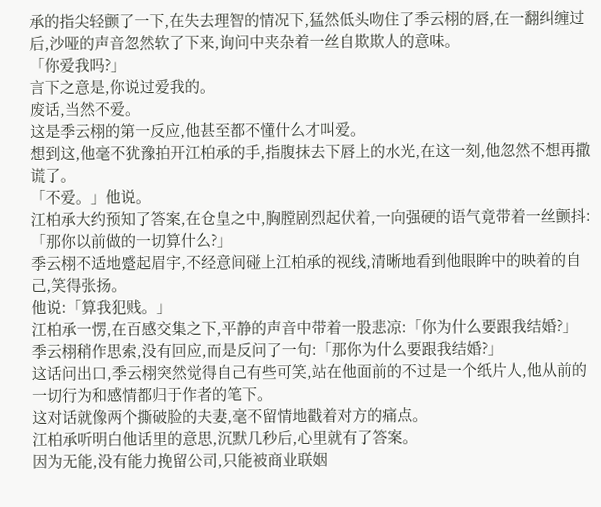承的指尖轻颤了一下,在失去理智的情况下,猛然低头吻住了季云栩的唇,在一翻纠缠过后,沙哑的声音忽然软了下来,询问中夹杂着一丝自欺欺人的意味。
「你爱我吗?」
言下之意是,你说过爱我的。
废话,当然不爱。
这是季云栩的第一反应,他甚至都不懂什么才叫爱。
想到这,他毫不犹豫拍开江柏承的手,指腹抹去下唇上的水光,在这一刻,他忽然不想再撒谎了。
「不爱。」他说。
江柏承大约预知了答案,在仓皇之中,胸膛剧烈起伏着,一向强硬的语气竟带着一丝颤抖:「那你以前做的一切算什么?」
季云栩不适地蹙起眉宇,不经意间碰上江柏承的视线,清晰地看到他眼眸中的映着的自己,笑得张扬。
他说:「算我犯贱。」
江柏承一愣,在百感交集之下,平静的声音中带着一股悲凉:「你为什么要跟我结婚?」
季云栩稍作思索,没有回应,而是反问了一句:「那你为什么要跟我结婚?」
这话问出口,季云栩突然觉得自己有些可笑,站在他面前的不过是一个纸片人,他从前的一切行为和感情都归于作者的笔下。
这对话就像两个撕破脸的夫妻,毫不留情地戳着对方的痛点。
江柏承听明白他话里的意思,沉默几秒后,心里就有了答案。
因为无能,没有能力挽留公司,只能被商业联姻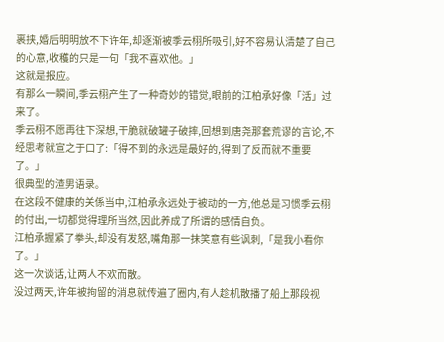裹挟,婚后明明放不下许年,却逐渐被季云栩所吸引,好不容易认清楚了自己的心意,收穫的只是一句「我不喜欢他。」
这就是报应。
有那么一瞬间,季云栩产生了一种奇妙的错觉,眼前的江柏承好像「活」过来了。
季云栩不愿再往下深想,干脆就破罐子破摔,回想到唐尧那套荒谬的言论,不经思考就宣之于口了:「得不到的永远是最好的,得到了反而就不重要了。」
很典型的渣男语录。
在这段不健康的关係当中,江柏承永远处于被动的一方,他总是习惯季云栩的付出,一切都觉得理所当然,因此养成了所谓的感情自负。
江柏承握紧了拳头,却没有发怒,嘴角那一抹笑意有些讽刺,「是我小看你了。」
这一次谈话,让两人不欢而散。
没过两天,许年被拘留的消息就传遍了圈内,有人趁机散播了船上那段视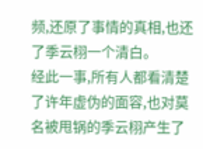频,还原了事情的真相,也还了季云栩一个清白。
经此一事,所有人都看清楚了许年虚伪的面容,也对莫名被甩锅的季云栩产生了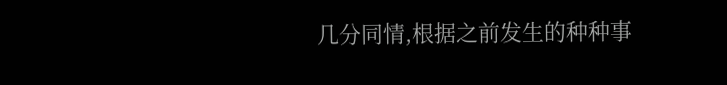几分同情,根据之前发生的种种事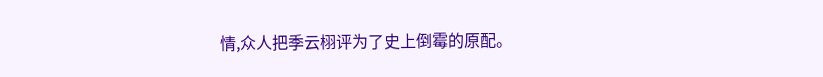情,众人把季云栩评为了史上倒霉的原配。